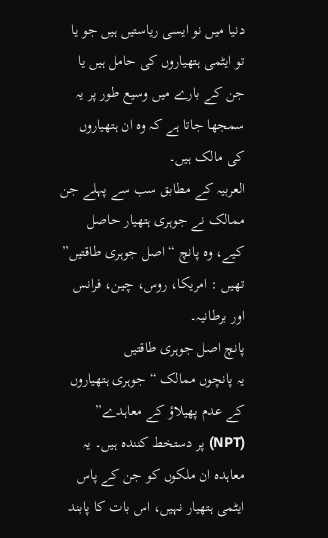دنیا میں نو ایسی ریاستیں ہیں جو یا تو ایٹمی ہتھیاروں کی حامل ہیں یا جن کے بارے میں وسیع طور پر یہ سمجھا جاتا ہے کہ وہ ان ہتھیاروں کی مالک ہیں۔
العربیہ کے مطابق سب سے پہلے جن ممالک نے جوہری ہتھیار حاصل کیے، وہ پانچ “اصل جوہری طاقتیں” تھیں : امریکا، روس، چین، فرانس اور برطانیہ۔
پانچ اصل جوہری طاقتیں
یہ پانچوں ممالک “جوہری ہتھیاروں کے عدم پھیلاؤ کے معاہدے” (NPT) پر دستخط کنندہ ہیں۔ یہ معاہدہ ان ملکوں کو جن کے پاس ایٹمی ہتھیار نہیں، اس بات کا پابند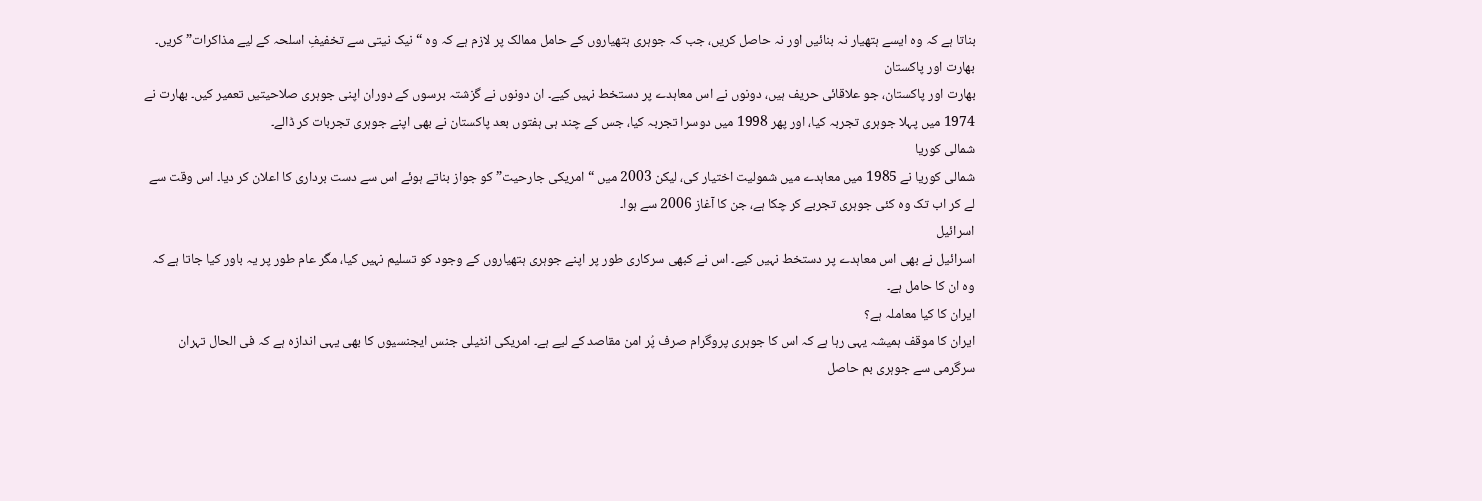بناتا ہے کہ وہ ایسے ہتھیار نہ بنائیں اور نہ حاصل کریں، جب کہ جوہری ہتھیاروں کے حامل ممالک پر لازم ہے کہ وہ “نیک نیتی سے تخفیفِ اسلحہ کے لیے مذاکرات” کریں۔
بھارت اور پاکستان
بھارت اور پاکستان، جو علاقائی حریف ہیں، دونوں نے اس معاہدے پر دستخط نہیں کیے۔ ان دونوں نے گزشتہ برسوں کے دوران اپنی جوہری صلاحیتیں تعمیر کیں۔ بھارت نے 1974 میں پہلا جوہری تجربہ کیا، اور پھر 1998 میں دوسرا تجربہ کیا، جس کے چند ہی ہفتوں بعد پاکستان نے بھی اپنے جوہری تجربات کر ڈالے۔
شمالی کوریا
شمالی کوریا نے 1985 میں معاہدے میں شمولیت اختیار کی، لیکن 2003 میں “امریکی جارحیت” کو جواز بناتے ہوئے اس سے دست برداری کا اعلان کر دیا۔ اس وقت سے لے کر اب تک وہ کئی جوہری تجربے کر چکا ہے، جن کا آغاز 2006 سے ہوا۔
اسرائیل
اسرائیل نے بھی اس معاہدے پر دستخط نہیں کیے۔ اس نے کبھی سرکاری طور پر اپنے جوہری ہتھیاروں کے وجود کو تسلیم نہیں کیا، مگر عام طور پر یہ باور کیا جاتا ہے کہ وہ ان کا حامل ہے۔
ایران کا کیا معاملہ ہے؟
ایران کا موقف ہمیشہ یہی رہا ہے کہ اس کا جوہری پروگرام صرف پُر امن مقاصد کے لیے ہے۔ امریکی انٹیلی جنس ایجنسیوں کا بھی یہی اندازہ ہے کہ فی الحال تہران سرگرمی سے جوہری بم حاصل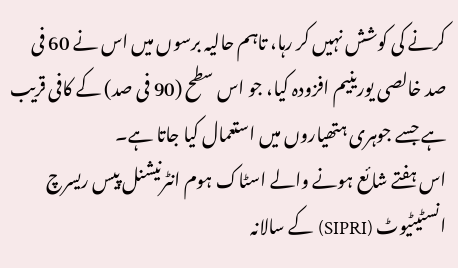کرنے کی کوشش نہیں کر رہا، تاہم حالیہ برسوں میں اس نے 60 فی صد خالصی یورینیم افزودہ کیا، جو اس سطح (90 فی صد) کے کافی قریب ہے جسے جوہری ہتھیاروں میں استعمال کیا جاتا ہے۔
اس ہفتے شائع ہونے والے اسٹاک ہوم انٹرنیشنل پیس ریسرچ انسٹیٹیوٹ (SIPRI) کے سالانہ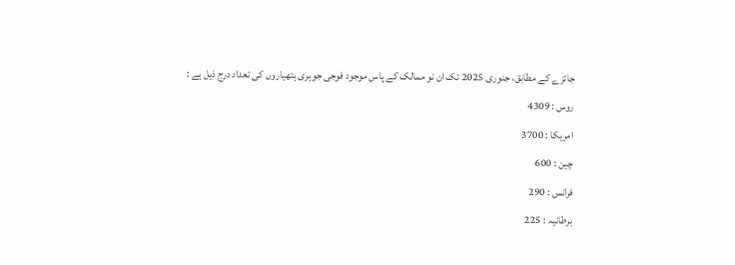جائزے کے مطابق، جنوری 2025 تک ان نو ممالک کے پاس موجود فوجی جوہری ہتھیاروں کی تعداد درج ذیل ہے :
روس : 4309
امریکا : 3700
چین : 600
فرانس : 290
برطانیہ : 225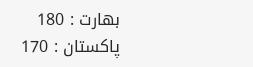بھارت : 180
پاکستان : 170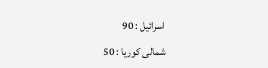اسرائیل : 90
شمالی کوریا : 50